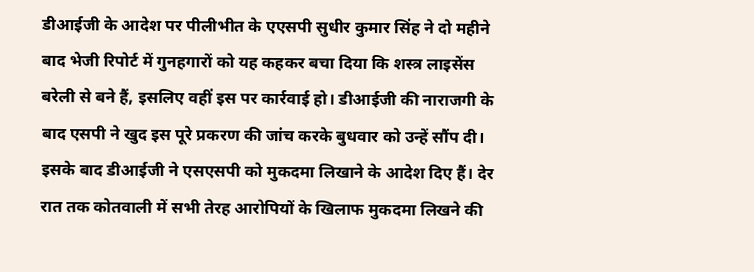डीआईजी के आदेश पर पीलीभीत के एएसपी सुधीर कुमार सिंह ने दो महीने बाद भेजी रिपोर्ट में गुनहगारों को यह कहकर बचा दिया कि शस्त्र लाइसेंस बरेली से बने हैं, इसलिए वहीं इस पर कार्रवाई हो। डीआईजी की नाराजगी के बाद एसपी ने खुद इस पूरे प्रकरण की जांच करके बुधवार को उन्हें सौंप दी। इसके बाद डीआईजी ने एसएसपी को मुकदमा लिखाने के आदेश दिए हैं। देर रात तक कोतवाली में सभी तेरह आरोपियों के खिलाफ मुकदमा लिखने की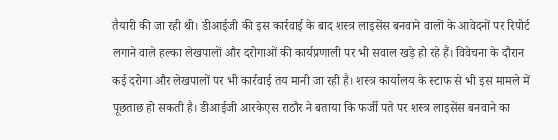तैयारी की जा रही थी। डीआईजी की इस कार्रवाई के बाद शस्त्र लाइसेंस बनवाने वालों के आवेदनों पर रिपोर्ट लगाने वाले हल्का लेखपालों और दरोगाओं की कार्यप्रणाली पर भी सवाल खड़े हो रहे हैं। विवेचना के दौरान कई दरोगा और लेखपालों पर भी कार्रवाई तय मानी जा रही है। शस्त्र कार्यालय के स्टाफ से भी इस मामले में पूछताछ हो सकती है। डीआईजी आरकेएस राठौर ने बताया कि फर्जी पते पर शस्त्र लाइसेंस बनवाने का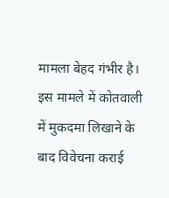मामला बेहद गंभीर है। इस मामले में कोतवाली में मुकदमा लिखाने के बाद विवेचना कराई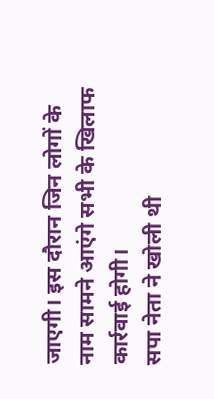जाएगी। इस दौरान जिन लोगों के नाम सामने आएंगे सभी के खिलाफ कार्रवाई होगी।
सपा नेता ने खोली थी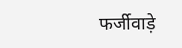फर्जीवाड़े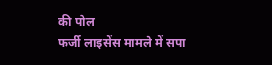की पोल
फर्जी लाइसेंस मामले में सपा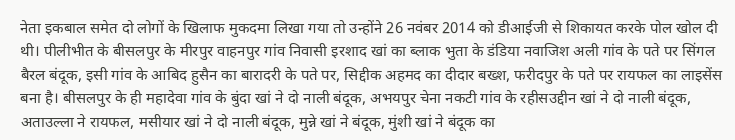नेता इकबाल समेत दो लोगों के खिलाफ मुकदमा लिखा गया तो उन्होंने 26 नवंबर 2014 को डीआईजी से शिकायत करके पोल खोल दी थी। पीलीभीत के बीसलपुर के मीरपुर वाहनपुर गांव निवासी इरशाद खां का ब्लाक भुता के डंडिया नवाजिश अली गांव के पते पर सिंगल बैरल बंदूक, इसी गांव के आबिद हुसैन का बारादरी के पते पर, सिद्दीक अहमद का दीदार बख्श, फरीदपुर के पते पर रायफल का लाइसेंस बना है। बीसलपुर के ही महादेवा गांव के बुंदा खां ने दो नाली बंदूक, अभयपुर चेना नकटी गांव के रहीसउद्दीन खां ने दो नाली बंदूक, अताउल्ला ने रायफल, मसीयार खां ने दो नाली बंदूक, मुन्ने खां ने बंदूक, मुंशी खां ने बंदूक का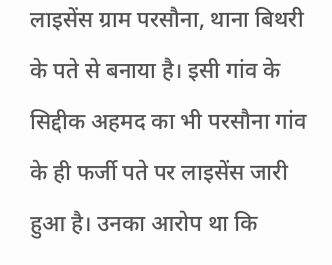लाइसेंस ग्राम परसौना, थाना बिथरी के पते से बनाया है। इसी गांव के सिद्दीक अहमद का भी परसौना गांव के ही फर्जी पते पर लाइसेंस जारी हुआ है। उनका आरोप था कि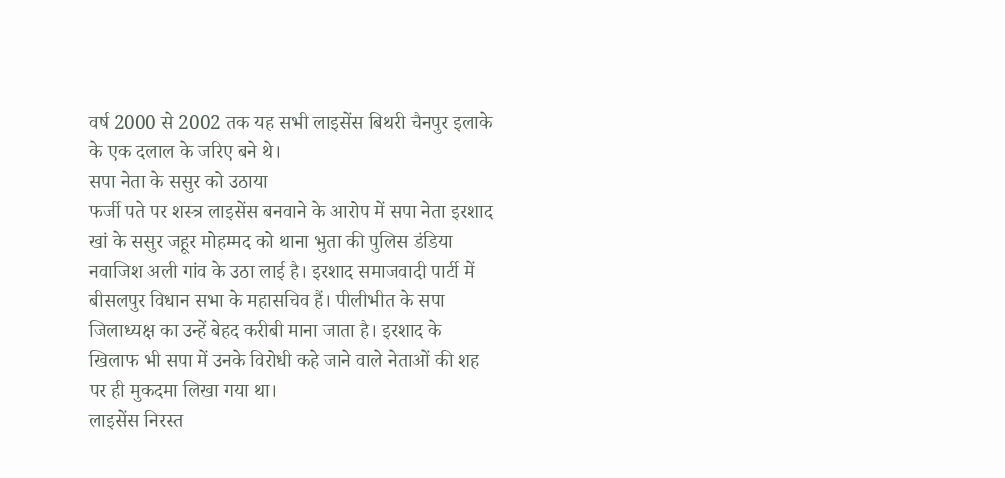वर्ष 2000 से 2002 तक यह सभी लाइसेंस बिथरी चैनपुर इलाके के एक दलाल के जरिए बने थे।
सपा नेता के ससुर को उठाया
फर्जी पते पर शस्त्र लाइसेंस बनवाने के आरोप में सपा नेता इरशाद खां के ससुर जहूर मोहम्मद को थाना भुता की पुलिस डंडिया नवाजिश अली गांव के उठा लाई है। इरशाद समाजवादी पार्टी में बीसलपुर विधान सभा के महासचिव हैं। पीलीभीत के सपा जिलाध्यक्ष का उन्हें बेहद करीबी माना जाता है। इरशाद के खिलाफ भी सपा में उनके विरोधी कहे जाने वाले नेताओं की शह पर ही मुकदमा लिखा गया था।
लाइसेंस निरस्त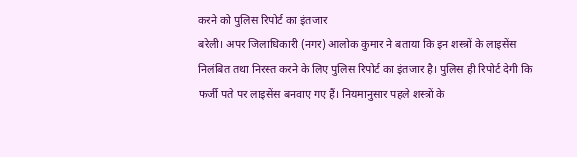करने को पुलिस रिपोर्ट का इंतजार
बरेली। अपर जिलाधिकारी (नगर) आलोक कुमार ने बताया कि इन शस्त्रों के लाइसेंस निलंबित तथा निरस्त करने के लिए पुलिस रिपोर्ट का इंतजार है। पुलिस ही रिपोर्ट देगी कि फर्जी पते पर लाइसेंस बनवाए गए हैं। नियमानुसार पहले शस्त्रों के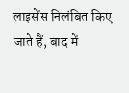लाइसेंस निलंबित किए जाते हैं, बाद में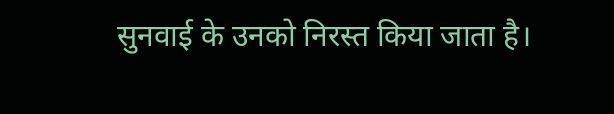सुनवाई के उनको निरस्त किया जाता है।